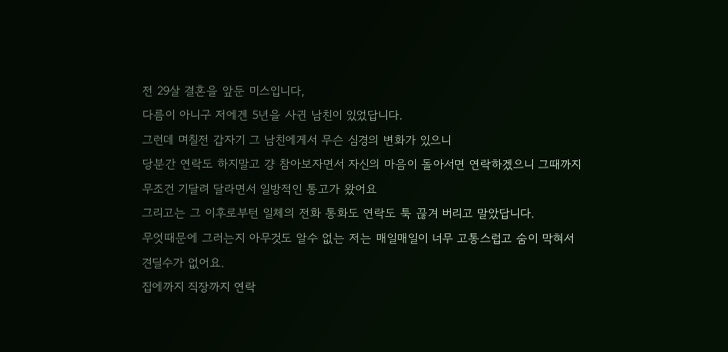전 29살 결혼을 앞둔 미스입니다,
다름이 아니구 저에겐 5년을 사귄 남친이 있었답니다.
그런데 며칠전 갑자기 그 남친에게서 무슨 심경의 변화가 있으니
당분간 연락도 하지말고 걍 참아보자면서 자신의 마음이 돌아서면 연락하겠으니 그때까지 무조건 기달려 달라면서 일방적인 통고가 왔어요
그리고는 그 이후로부턴 일체의 전화 통화도 연락도 툭 끊겨 버리고 말았답니다.
무엇때문에 그러는지 아무것도 알수 없는 저는 매일매일이 너무 고통스럽고 숨이 막혀서
견딜수가 없어요.
집에까지 직장까지 연락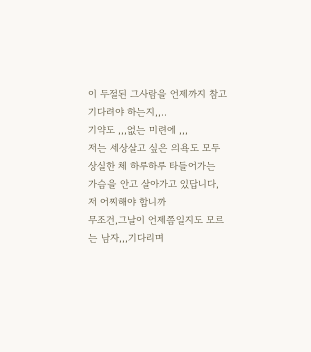이 두절된 그사람을 언제까지 참고 기다려야 하는지,,..
기약도 ,,,없는 미련에 ,,,
저는 세상살고 싶은 의욕도 모두 상실한 체 하루하루 타들어가는 가슴을 안고 살아가고 있답니다,
저 어찌해야 합니까
무조건,그날이 언제쯤일지도 모르는 남자,,,기다리며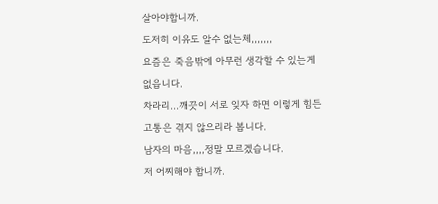살아야합니까.
도저히 이유도 알수 없는체,,,,,,,
요즘은 죽음밖에 아무런 생각할 수 있는게 없읍니다.
차라리...깨끗이 서로 잊자 하면 이렇게 힘든 고통은 겪지 않으리라 봅니다.
남자의 마음,,,,정말 모르겠습니다.
저 어찌해야 합니까.